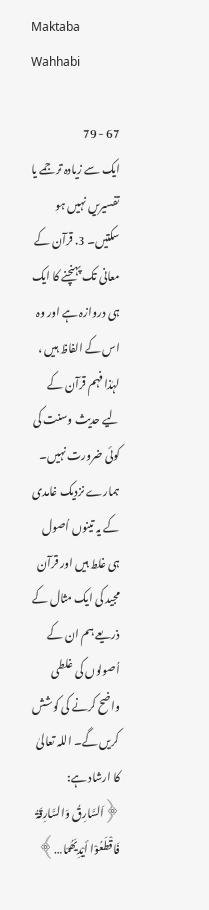Maktaba Wahhabi

67 - 79
ایک سے زیادہ ترجمے یا تفسیریں نہیں ہو سکتیں۔ 3. قرآن کے معانی تک پہنچنے کا ایک ہی دروازہ ہے اور وہ اس کے الفاظ ہیں ، لہٰذا فہم قرآن کے لیے حدیث وسنت کی کوئی ضرورت نہیں۔ ہمارے نزدیک غامدی کے یہ تینوں اُصول ہی غلط ہیں اور قرآن مجید کی ایک مثال کے ذریعے ہم ان کے اُصولوں کی غلطی واضح کرنے کی کوشش کریں گے۔ اللہ تعالیٰ کا ارشاد ہے: ﴿اَلسَّارِقُ وَالسَّارِقَۃُ فَاقْطَعُوْا أیْدِیَھُمَا…﴾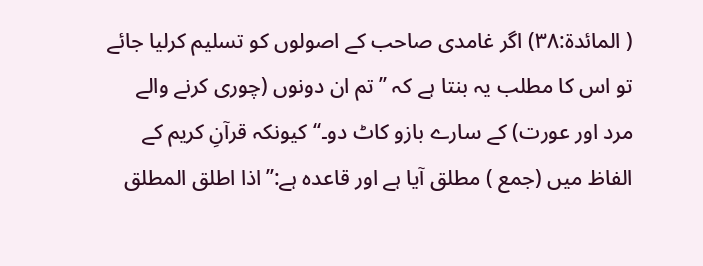( المائدۃ:۳۸) اگر غامدی صاحب کے اصولوں کو تسلیم کرلیا جائے تو اس کا مطلب یہ بنتا ہے کہ ’’تم ان دونوں (چوری کرنے والے مرد اور عورت) کے سارے بازو کاٹ دو۔‘‘ کیونکہ قرآنِ کریم کے الفاظ میں (جمع ) مطلق آیا ہے اور قاعدہ ہے:’’اذا اطلق المطلق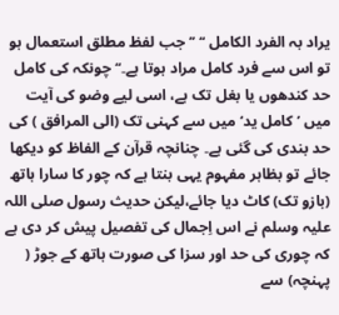یراد بہ الفرد الکامل ‘‘ ’’جب لفظ مطلق استعمال ہو تو اس سے فرد کامل مراد ہوتا ہے۔‘‘ چونکہ کی کامل حد کندھوں یا بغل تک ہے، اسی لیے وضو کی آیت میں ’کامل ید‘ میں سے کہنی تک (الی المرافق ) کی حد بندی کی گئی ہے۔ چنانچہ قرآن کے الفاظ کو دیکھا جائے تو بظاہر مفہوم یہی بنتا ہے کہ چور کا سارا ہاتھ (بازو تک) کاٹ دیا جائے،لیکن حدیث رسول صلی اللہ علیہ وسلم نے اس اِجمال کی تفصیل پیش کر دی ہے کہ چوری کی حد اور سزا کی صورت ہاتھ کے جوڑ ( پہنچہ) سے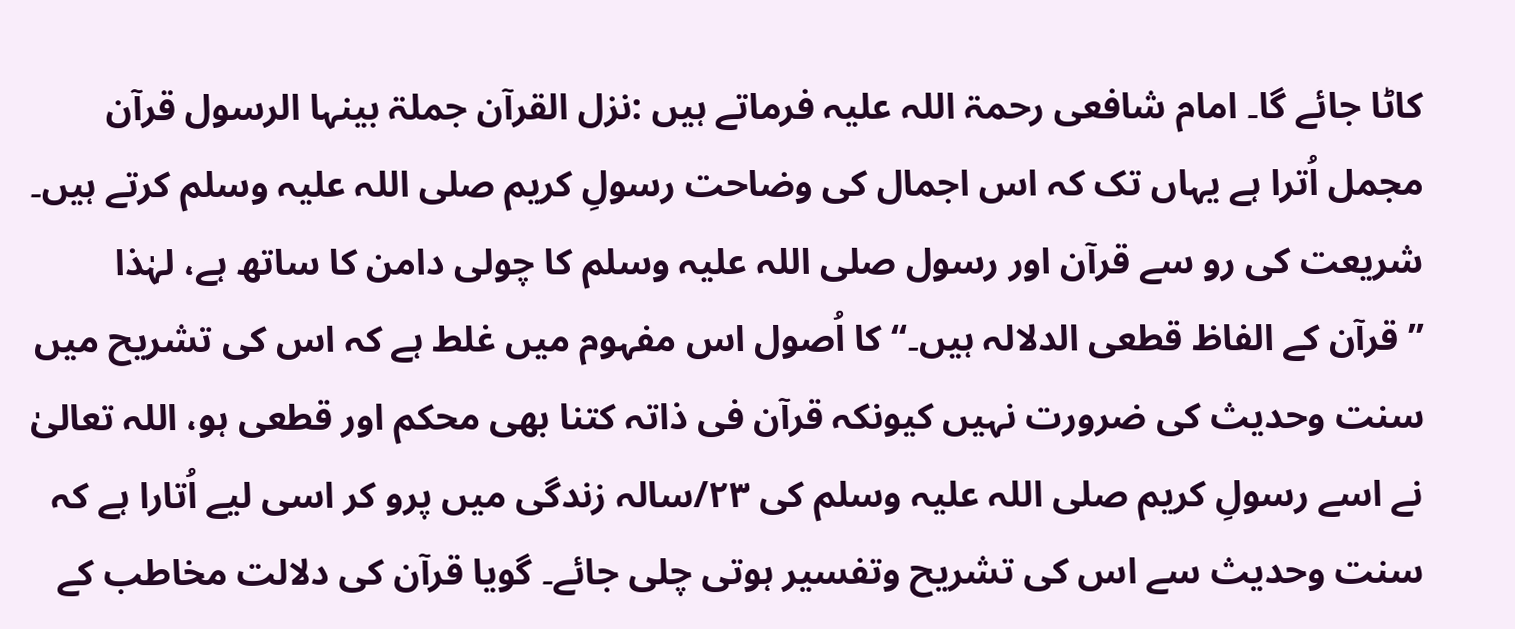کاٹا جائے گا۔ امام شافعی رحمۃ اللہ علیہ فرماتے ہیں :نزل القرآن جملۃ بینہا الرسول قرآن مجمل اُترا ہے یہاں تک کہ اس اجمال کی وضاحت رسولِ کریم صلی اللہ علیہ وسلم کرتے ہیں۔ شریعت کی رو سے قرآن اور رسول صلی اللہ علیہ وسلم کا چولی دامن کا ساتھ ہے، لہٰذا ’’قرآن کے الفاظ قطعی الدلالہ ہیں۔‘‘ کا اُصول اس مفہوم میں غلط ہے کہ اس کی تشریح میں سنت وحدیث کی ضرورت نہیں کیونکہ قرآن فی ذاتہ کتنا بھی محکم اور قطعی ہو، اللہ تعالیٰ نے اسے رسولِ کریم صلی اللہ علیہ وسلم کی ۲۳/سالہ زندگی میں پرو کر اسی لیے اُتارا ہے کہ سنت وحدیث سے اس کی تشریح وتفسیر ہوتی چلی جائے۔ گویا قرآن کی دلالت مخاطب کے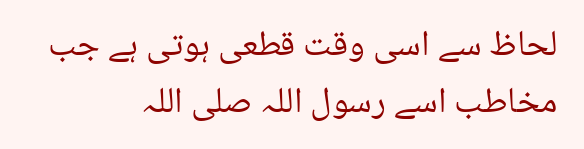لحاظ سے اسی وقت قطعی ہوتی ہے جب مخاطب اسے رسول اللہ صلی اللہ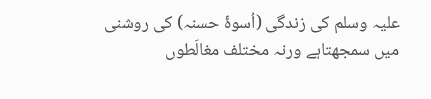علیہ وسلم کی زندگی (اُسوۂ حسنہ) کی روشنی میں سمجھتاہے ورنہ مختلف مغالَطوں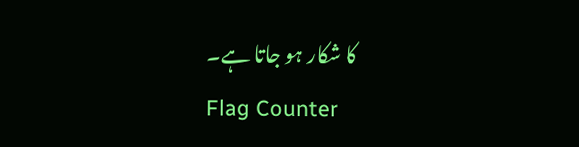کا شکار ہو جاتا ہے۔
Flag Counter